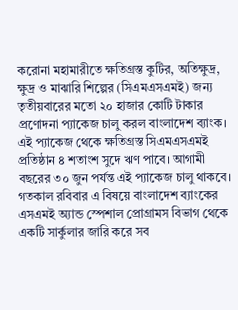করোনা মহামারীতে ক্ষতিগ্রস্ত কুটির, অতিক্ষুদ্র, ক্ষুদ্র ও মাঝারি শিল্পের (সিএমএসএমই) জন্য তৃতীয়বারের মতো ২০ হাজার কোটি টাকার প্রণোদনা প্যাকেজ চালু করল বাংলাদেশ ব্যাংক। এই প্যাকেজ থেকে ক্ষতিগ্রস্ত সিএমএসএমই প্রতিষ্ঠান ৪ শতাংশ সুদে ঋণ পাবে। আগামী বছরের ৩০ জুন পর্যন্ত এই প্যাকেজ চালু থাকবে।
গতকাল রবিবার এ বিষয়ে বাংলাদেশ ব্যাংকের এসএমই অ্যান্ড স্পেশাল প্রোগ্রামস বিভাগ থেকে একটি সার্কুলার জারি করে সব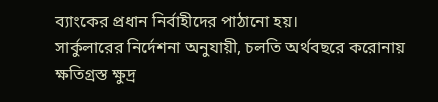ব্যাংকের প্রধান নির্বাহীদের পাঠানো হয়।
সার্কুলারের নির্দেশনা অনুযায়ী, চলতি অর্থবছরে করোনায় ক্ষতিগ্রস্ত ক্ষুদ্র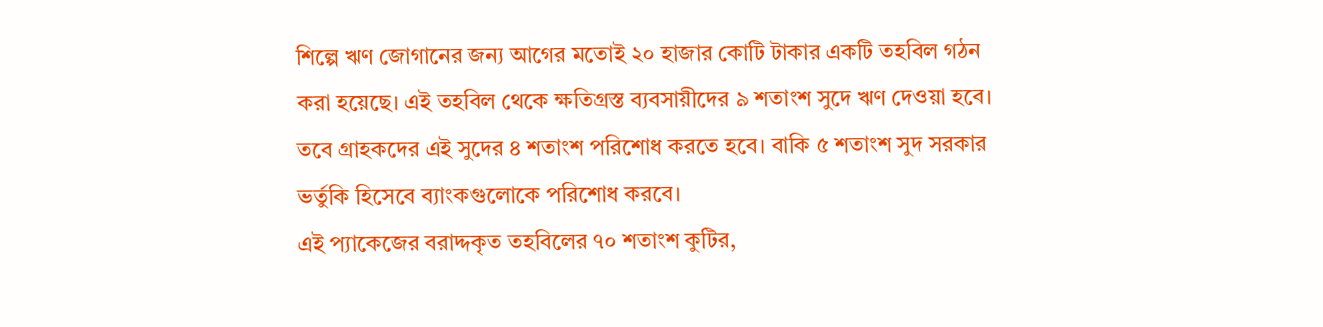শিল্পে ঋণ জোগানের জন্য আগের মতোই ২০ হাজার কোটি টাকার একটি তহবিল গঠন করা হয়েছে। এই তহবিল থেকে ক্ষতিগ্রস্ত ব্যবসায়ীদের ৯ শতাংশ সুদে ঋণ দেওয়া হবে। তবে গ্রাহকদের এই সুদের ৪ শতাংশ পরিশোধ করতে হবে। বাকি ৫ শতাংশ সুদ সরকার ভর্তুকি হিসেবে ব্যাংকগুলোকে পরিশোধ করবে।
এই প্যাকেজের বরাদ্দকৃত তহবিলের ৭০ শতাংশ কুটির,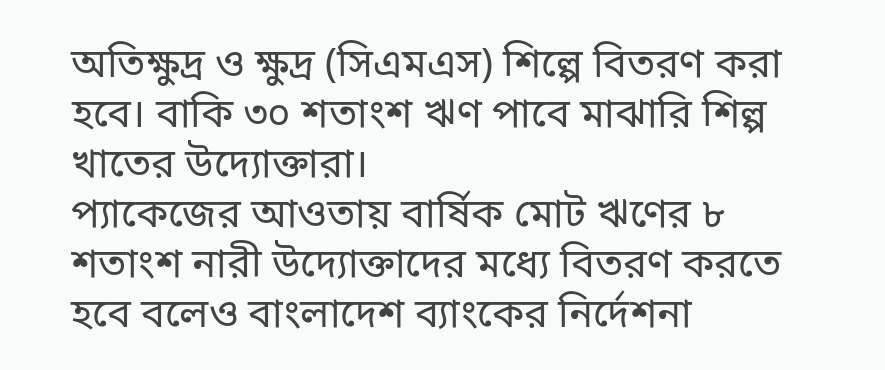অতিক্ষুদ্র ও ক্ষুদ্র (সিএমএস) শিল্পে বিতরণ করা হবে। বাকি ৩০ শতাংশ ঋণ পাবে মাঝারি শিল্প খাতের উদ্যোক্তারা।
প্যাকেজের আওতায় বার্ষিক মোট ঋণের ৮ শতাংশ নারী উদ্যোক্তাদের মধ্যে বিতরণ করতে হবে বলেও বাংলাদেশ ব্যাংকের নির্দেশনা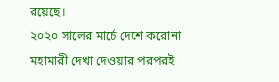রয়েছে।
২০২০ সালের মার্চে দেশে করোনা মহামারী দেখা দেওয়ার পরপরই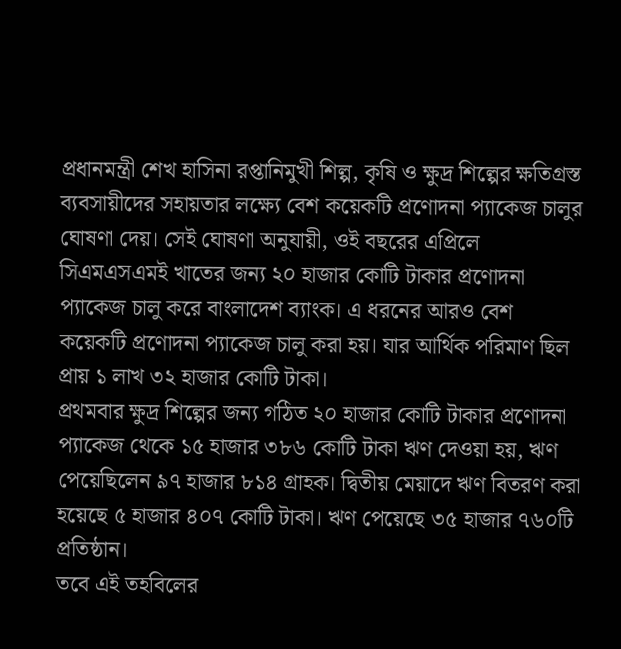প্রধানমন্ত্রী শেখ হাসিনা রপ্তানিমুখী শিল্প, কৃষি ও ক্ষুদ্র শিল্পের ক্ষতিগ্রস্ত ব্যবসায়ীদের সহায়তার লক্ষ্যে বেশ কয়েকটি প্রণোদনা প্যাকেজ চালুর ঘোষণা দেয়। সেই ঘোষণা অনুযায়ী, ওই বছরের এপ্রিলে সিএমএসএমই খাতের জন্য ২০ হাজার কোটি টাকার প্রণোদনা প্যাকেজ চালু করে বাংলাদেশ ব্যাংক। এ ধরনের আরও বেশ কয়েকটি প্রণোদনা প্যাকেজ চালু করা হয়। যার আর্থিক পরিমাণ ছিল প্রায় ১ লাখ ৩২ হাজার কোটি টাকা।
প্রথমবার ক্ষুদ্র শিল্পের জন্য গঠিত ২০ হাজার কোটি টাকার প্রণোদনা প্যাকেজ থেকে ১৫ হাজার ৩৮৬ কোটি টাকা ঋণ দেওয়া হয়, ঋণ পেয়েছিলেন ৯৭ হাজার ৮১৪ গ্রাহক। দ্বিতীয় মেয়াদে ঋণ বিতরণ করা হয়েছে ৫ হাজার ৪০৭ কোটি টাকা। ঋণ পেয়েছে ৩৫ হাজার ৭৬০টি প্রতিষ্ঠান।
তবে এই তহবিলের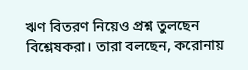ঋণ বিতরণ নিয়েও প্রশ্ন তুলছেন বিশ্লেষকরা। তারা বলছেন, করোনায়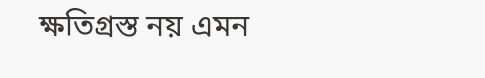ক্ষতিগ্রস্ত নয় এমন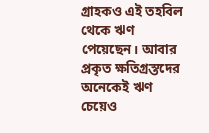গ্রাহকও এই তহবিল থেকে ঋণ পেয়েছেন। আবার প্রকৃত ক্ষতিগ্রস্তদের অনেকেই ঋণ চেয়েও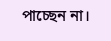পাচ্ছেন না।